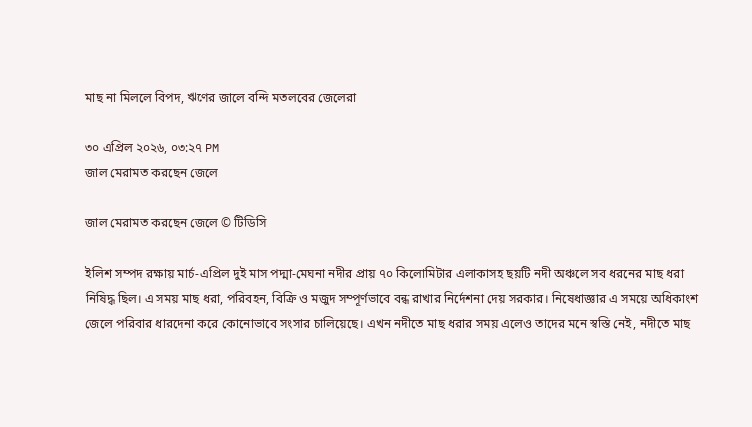মাছ না মিললে বিপদ, ঋণের জালে বন্দি মতলবের জেলেরা

৩০ এপ্রিল ২০২৬, ০৩:২৭ PM
জাল মেরামত করছেন জেলে

জাল মেরামত করছেন জেলে © টিডিসি

ইলিশ সম্পদ রক্ষায় মার্চ-এপ্রিল দুই মাস পদ্মা-মেঘনা নদীর প্রায় ৭০ কিলোমিটার এলাকাসহ ছয়টি নদী অঞ্চলে সব ধরনের মাছ ধরা নিষিদ্ধ ছিল। এ সময় মাছ ধরা, পরিবহন, বিক্রি ও মজুদ সম্পূর্ণভাবে বন্ধ রাখার নির্দেশনা দেয় সরকার। নিষেধাজ্ঞার এ সময়ে অধিকাংশ জেলে পরিবার ধারদেনা করে কোনোভাবে সংসার চালিয়েছে। এখন নদীতে মাছ ধরার সময় এলেও তাদের মনে স্বস্তি নেই, নদীতে মাছ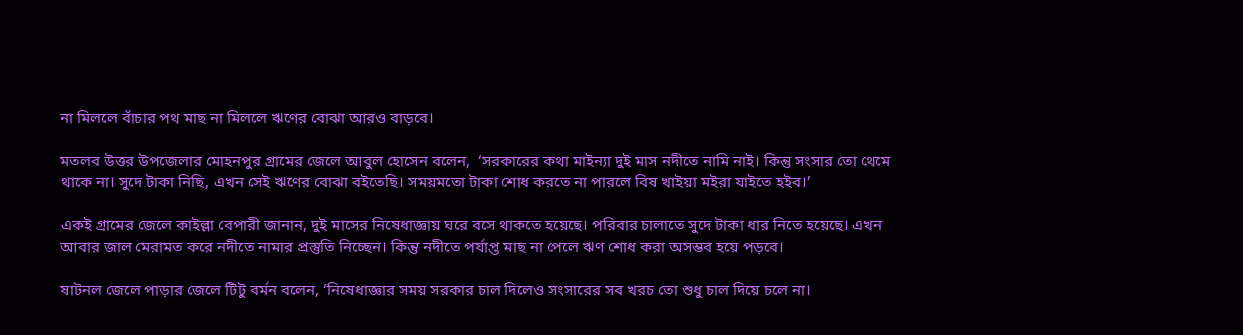না মিললে বাঁচার পথ মাছ না মিললে ঋণের বোঝা আরও বাড়বে।

মতলব উত্তর উপজেলার মোহনপুর গ্রামের জেলে আবুল হোসেন বলেন,  ‘সরকারের কথা মাইন্যা দুই মাস নদীতে নামি নাই। কিন্তু সংসার তো থেমে থাকে না। সুদে টাকা নিছি, এখন সেই ঋণের বোঝা বইতেছি। সময়মতো টাকা শোধ করতে না পারলে বিষ খাইয়া মইরা যাইতে হইব।’

একই গ্রামের জেলে কাইল্লা বেপারী জানান, দুই মাসের নিষেধাজ্ঞায় ঘরে বসে থাকতে হয়েছে। পরিবার চালাতে সুদে টাকা ধার নিতে হয়েছে। এখন আবার জাল মেরামত করে নদীতে নামার প্রস্তুতি নিচ্ছেন। কিন্তু নদীতে পর্যাপ্ত মাছ না পেলে ঋণ শোধ করা অসম্ভব হয়ে পড়বে।

ষাটনল জেলে পাড়ার জেলে টিটু বর্মন বলেন, ‘নিষেধাজ্ঞার সময় সরকার চাল দিলেও সংসারের সব খরচ তো শুধু চাল দিয়ে চলে না।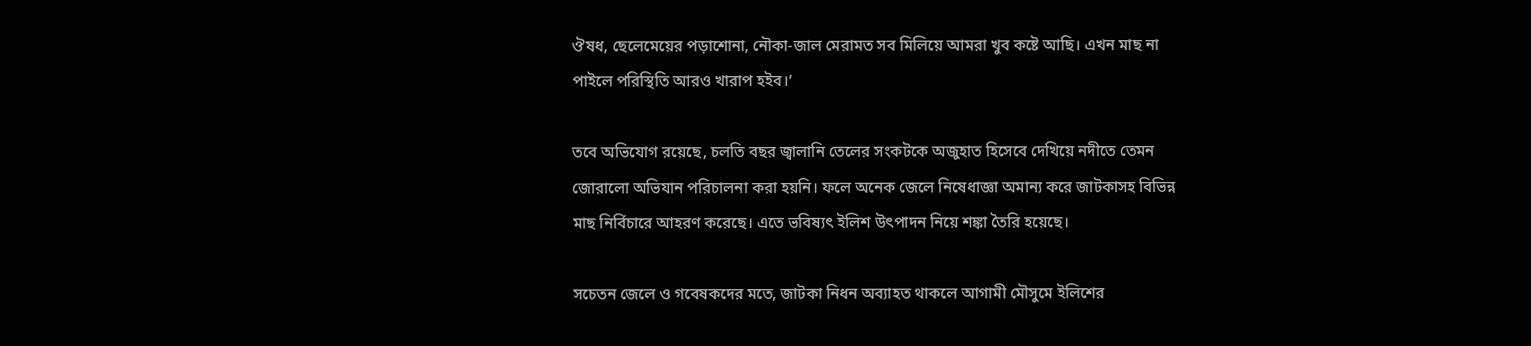ঔষধ, ছেলেমেয়ের পড়াশোনা, নৌকা-জাল মেরামত সব মিলিয়ে আমরা খুব কষ্টে আছি। এখন মাছ না পাইলে পরিস্থিতি আরও খারাপ হইব।’

তবে অভিযোগ রয়েছে, চলতি বছর জ্বালানি তেলের সংকটকে অজুহাত হিসেবে দেখিয়ে নদীতে তেমন জোরালো অভিযান পরিচালনা করা হয়নি। ফলে অনেক জেলে নিষেধাজ্ঞা অমান্য করে জাটকাসহ বিভিন্ন মাছ নির্বিচারে আহরণ করেছে। এতে ভবিষ্যৎ ইলিশ উৎপাদন নিয়ে শঙ্কা তৈরি হয়েছে।

সচেতন জেলে ও গবেষকদের মতে, জাটকা নিধন অব্যাহত থাকলে আগামী মৌসুমে ইলিশের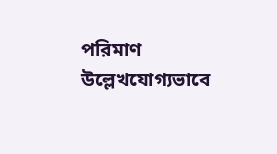পরিমাণ উল্লেখযোগ্যভাবে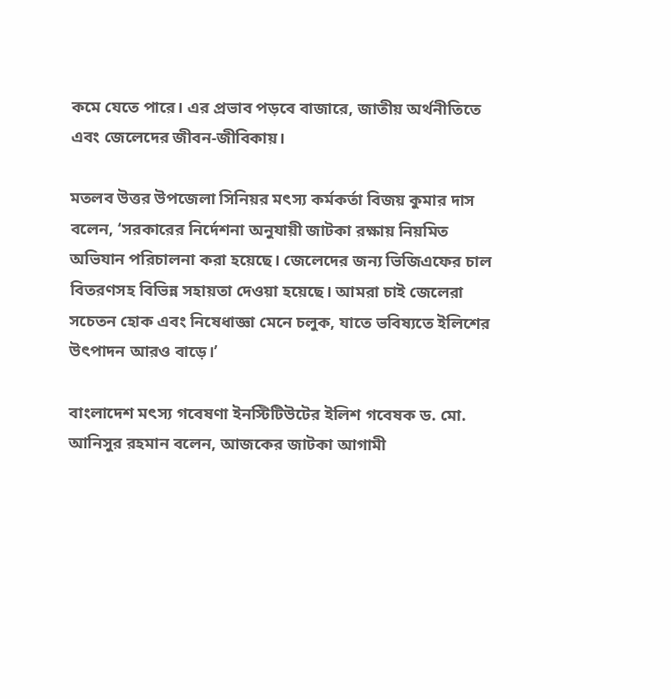কমে যেতে পারে। এর প্রভাব পড়বে বাজারে, জাতীয় অর্থনীতিতে এবং জেলেদের জীবন-জীবিকায়।

মতলব উত্তর উপজেলা সিনিয়র মৎস্য কর্মকর্তা বিজয় কুমার দাস বলেন, ‘সরকারের নির্দেশনা অনুযায়ী জাটকা রক্ষায় নিয়মিত অভিযান পরিচালনা করা হয়েছে। জেলেদের জন্য ভিজিএফের চাল বিতরণসহ বিভিন্ন সহায়তা দেওয়া হয়েছে। আমরা চাই জেলেরা সচেতন হোক এবং নিষেধাজ্ঞা মেনে চলুক, যাতে ভবিষ্যতে ইলিশের উৎপাদন আরও বাড়ে।’

বাংলাদেশ মৎস্য গবেষণা ইনস্টিটিউটের ইলিশ গবেষক ড. মো. আনিসুর রহমান বলেন, আজকের জাটকা আগামী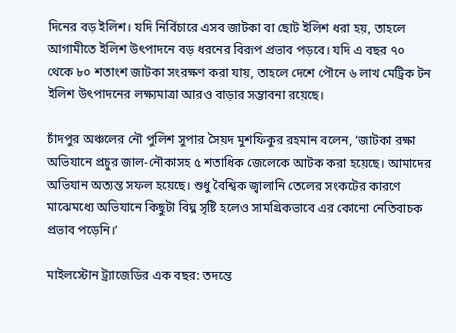দিনের বড় ইলিশ। যদি নির্বিচারে এসব জাটকা বা ছোট ইলিশ ধরা হয়, তাহলে আগামীতে ইলিশ উৎপাদনে বড় ধরনের বিরূপ প্রভাব পড়বে। যদি এ বছর ৭০ থেকে ৮০ শতাংশ জাটকা সংরক্ষণ করা যায়, তাহলে দেশে পৌনে ৬ লাখ মেট্রিক টন ইলিশ উৎপাদনের লক্ষ্যমাত্রা আরও বাড়ার সম্ভাবনা রয়েছে।

চাঁদপুর অঞ্চলের নৌ পুলিশ সুপার সৈয়দ মুশফিকুর রহমান বলেন, ‘জাটকা রক্ষা অভিযানে প্রচুর জাল-নৌকাসহ ৫ শতাধিক জেলেকে আটক করা হয়েছে। আমাদের অভিযান অত্যন্ত সফল হয়েছে। শুধু বৈশ্বিক জ্বালানি তেলের সংকটের কারণে মাঝেমধ্যে অভিযানে কিছুটা বিঘ্ন সৃষ্টি হলেও সামগ্রিকভাবে এর কোনো নেতিবাচক প্রভাব পড়েনি।’

মাইলস্টোন ট্র্যাজেডির এক বছর: তদন্তে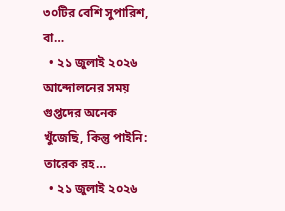৩০টির বেশি সুপারিশ, বা…
  • ২১ জুলাই ২০২৬
আন্দোলনের সময় গুপ্তদের অনেক খুঁজেছি, কিন্তু পাইনি: তারেক রহ…
  • ২১ জুলাই ২০২৬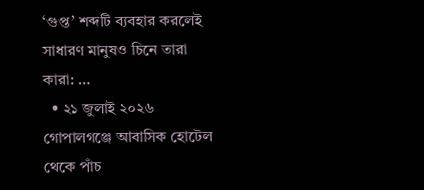‘গুপ্ত’ শব্দটি ব্যবহার করলেই সাধারণ মানুষও চিনে তারা কারা: …
  • ২১ জুলাই ২০২৬
গোপালগঞ্জে আবাসিক হোটেল থেকে পাঁচ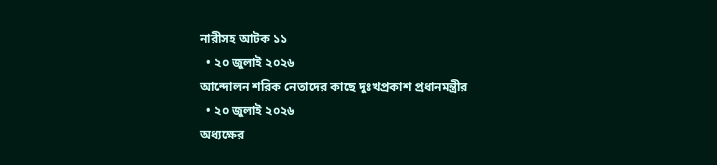নারীসহ আটক ১১
  • ২০ জুলাই ২০২৬
আন্দোলন শরিক নেতাদের কাছে দুঃখপ্রকাশ প্রধানমন্ত্রীর
  • ২০ জুলাই ২০২৬
অধ্যক্ষের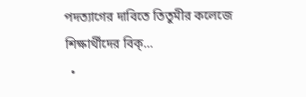পদত্যাগের দাবিতে তিতুমীর কলেজে শিক্ষার্থীদের বিক্…
  •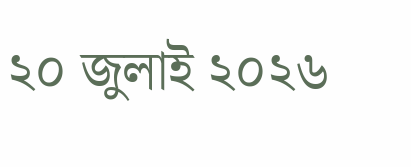২০ জুলাই ২০২৬